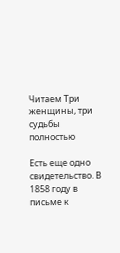Читаем Три женщины, три судьбы полностью

Есть еще одно свидетельство. В 1858 году в письме к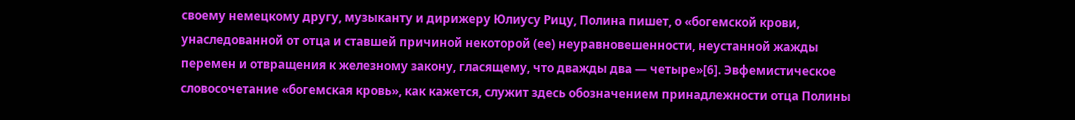своему немецкому другу, музыканту и дирижеру Юлиусу Рицу, Полина пишет, о «богемской крови, унаследованной от отца и ставшей причиной некоторой (ее) неуравновешенности, неустанной жажды перемен и отвращения к железному закону, гласящему, что дважды два — четыре»[6]. Эвфемистическое словосочетание «богемская кровь», как кажется, служит здесь обозначением принадлежности отца Полины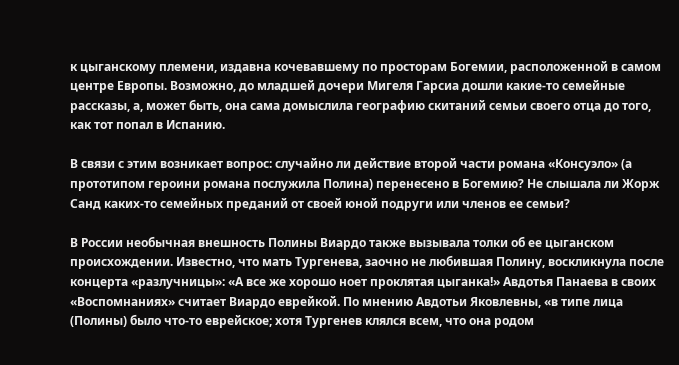к цыганскому племени, издавна кочевавшему по просторам Богемии, расположенной в самом центре Европы. Возможно, до младшей дочери Мигеля Гарсиа дошли какие-то семейные рассказы, а, может быть, она сама домыслила географию скитаний семьи своего отца до того, как тот попал в Испанию.

В связи с этим возникает вопрос: случайно ли действие второй части романа «Консуэло» (а прототипом героини романа послужила Полина) перенесено в Богемию? Не слышала ли Жорж Санд каких-то семейных преданий от своей юной подруги или членов ее семьи?

В России необычная внешность Полины Виардо также вызывала толки об ее цыганском происхождении. Известно, что мать Тургенева, заочно не любившая Полину, воскликнула после концерта «разлучницы»: «А все же хорошо ноет проклятая цыганка!» Авдотья Панаева в своих «Воспомнаниях» считает Виардо еврейкой. По мнению Авдотьи Яковлевны, «в типе лица (Полины) было что-то еврейское; хотя Тургенев клялся всем, что она родом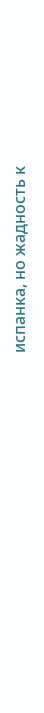испанка, но жадность к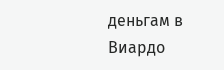деньгам в Виардо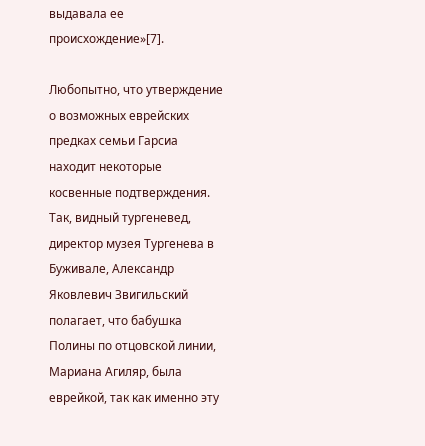выдавала ее происхождение»[7].

Любопытно, что утверждение о возможных еврейских предках семьи Гарсиа находит некоторые косвенные подтверждения. Так, видный тургеневед, директор музея Тургенева в Буживале, Александр Яковлевич Звигильский полагает, что бабушка Полины по отцовской линии, Мариана Агиляр, была еврейкой, так как именно эту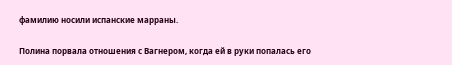фамилию носили испанские марраны.

Полина порвала отношения с Вагнером, когда ей в руки попалась его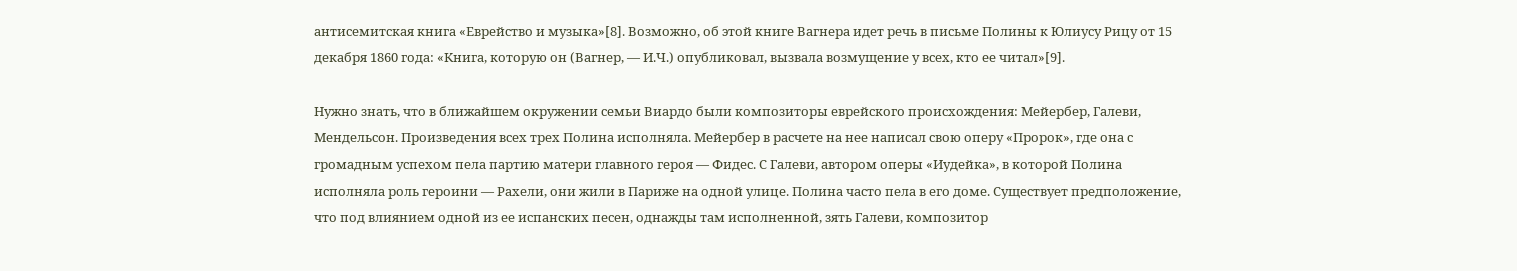антисемитская книга «Еврейство и музыка»[8]. Возможно, об этой книге Вагнера идет речь в письме Полины к Юлиусу Рицу от 15 декабря 1860 года: «Книга, которую он (Вагнер, — И.Ч.) опубликовал, вызвала возмущение у всех, кто ее читал»[9].

Нужно знать, что в ближайшем окружении семьи Виардо были композиторы еврейского происхождения: Мейербер, Галеви, Мендельсон. Произведения всех трех Полина исполняла. Мейербер в расчете на нее написал свою оперу «Пророк», где она с громадным успехом пела партию матери главного героя — Фидес. С Галеви, автором оперы «Иудейка», в которой Полина исполняла роль героини — Рахели, они жили в Париже на одной улице. Полина часто пела в его доме. Существует предположение, что под влиянием одной из ее испанских песен, однажды там исполненной, зять Галеви, композитор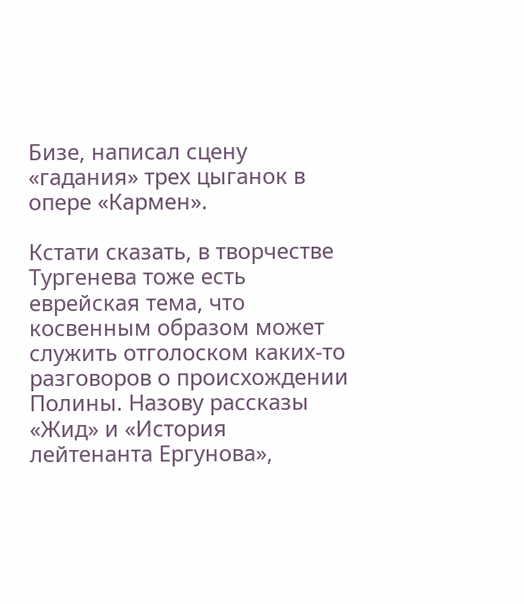Бизе, написал сцену «гадания» трех цыганок в опере «Кармен».

Кстати сказать, в творчестве Тургенева тоже есть еврейская тема, что косвенным образом может служить отголоском каких-то разговоров о происхождении Полины. Назову рассказы «Жид» и «История лейтенанта Ергунова»,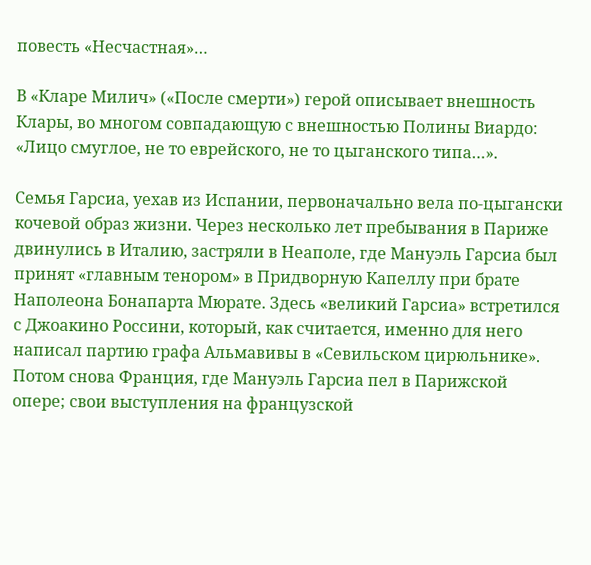повесть «Несчастная»…

В «Кларе Милич» («После смерти») герой описывает внешность Клары, во многом совпадающую с внешностью Полины Виардо: «Лицо смуглое, не то еврейского, не то цыганского типа…».

Семья Гарсиа, уехав из Испании, первоначально вела по-цыгански кочевой образ жизни. Через несколько лет пребывания в Париже двинулись в Италию, застряли в Неаполе, где Мануэль Гарсиа был принят «главным тенором» в Придворную Капеллу при брате Наполеона Бонапарта Мюрате. Здесь «великий Гарсиа» встретился с Джоакино Россини, который, как считается, именно для него написал партию графа Альмавивы в «Севильском цирюльнике». Потом снова Франция, где Мануэль Гарсиа пел в Парижской опере; свои выступления на французской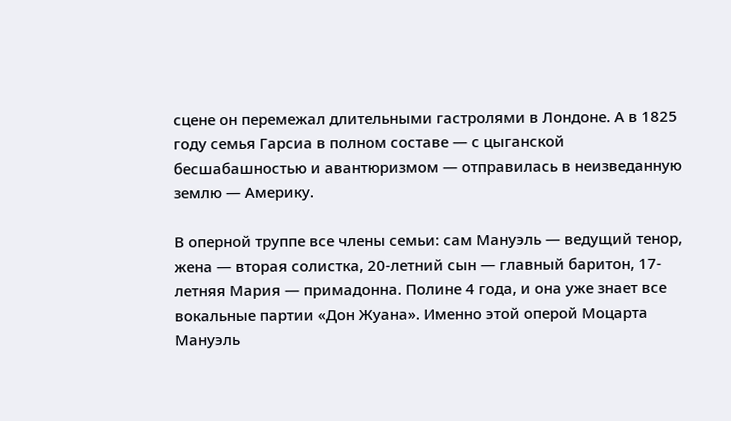сцене он перемежал длительными гастролями в Лондоне. А в 1825 году семья Гарсиа в полном составе — с цыганской бесшабашностью и авантюризмом — отправилась в неизведанную землю — Америку.

В оперной труппе все члены семьи: сам Мануэль — ведущий тенор, жена — вторая солистка, 20-летний сын — главный баритон, 17-летняя Мария — примадонна. Полине 4 года, и она уже знает все вокальные партии «Дон Жуана». Именно этой оперой Моцарта Мануэль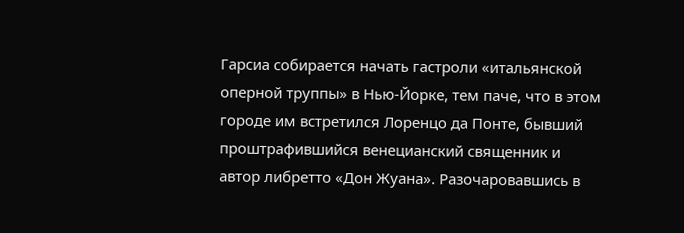Гарсиа собирается начать гастроли «итальянской оперной труппы» в Нью-Йорке, тем паче, что в этом городе им встретился Лоренцо да Понте, бывший проштрафившийся венецианский священник и автор либретто «Дон Жуана». Разочаровавшись в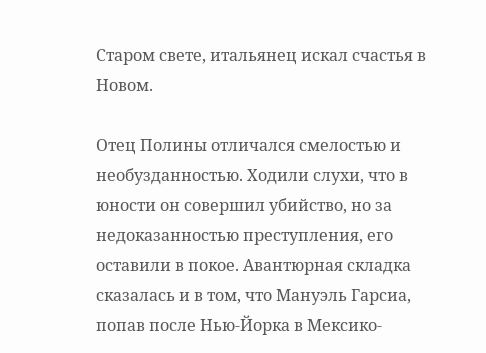Старом свете, итальянец искал счастья в Новом.

Отец Полины отличался смелостью и необузданностью. Ходили слухи, что в юности он совершил убийство, но за недоказанностью преступления, его оставили в покое. Авантюрная складка сказалась и в том, что Мануэль Гарсиа, попав после Нью-Йорка в Мексико-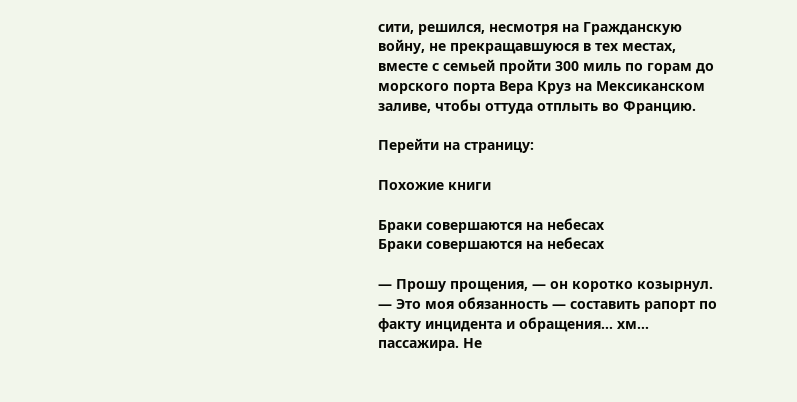сити, решился, несмотря на Гражданскую войну, не прекращавшуюся в тех местах, вместе с семьей пройти 300 миль по горам до морского порта Вера Круз на Мексиканском заливе, чтобы оттуда отплыть во Францию.

Перейти на страницу:

Похожие книги

Браки совершаются на небесах
Браки совершаются на небесах

— Прошу прощения, — он коротко козырнул. — Это моя обязанность — составить рапорт по факту инцидента и обращения… хм… пассажира. Не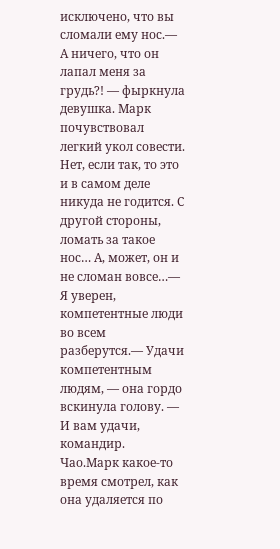исключено, что вы сломали ему нос.— А ничего, что он лапал меня за грудь?! — фыркнула девушка. Марк почувствовал легкий укол совести. Нет, если так, то это и в самом деле никуда не годится. С другой стороны, ломать за такое нос… А, может, он и не сломан вовсе…— Я уверен, компетентные люди во всем разберутся.— Удачи компетентным людям, — она гордо вскинула голову. — И вам удачи, командир. Чао.Марк какое-то время смотрел, как она удаляется по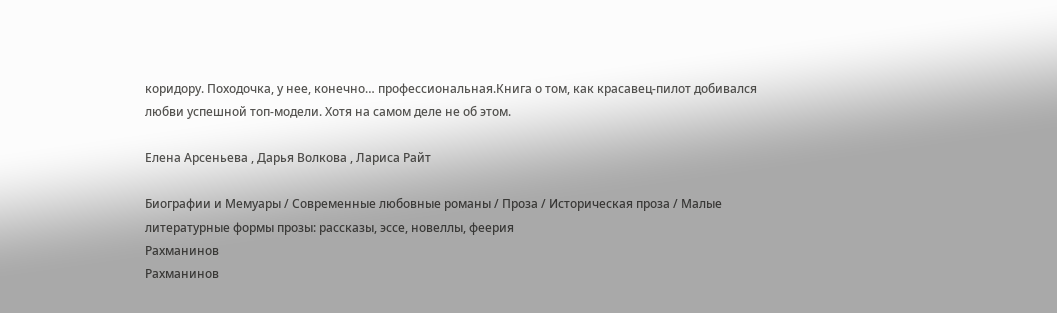коридору. Походочка, у нее, конечно… профессиональная.Книга о том, как красавец-пилот добивался любви успешной топ-модели. Хотя на самом деле не об этом.

Елена Арсеньева , Дарья Волкова , Лариса Райт

Биографии и Мемуары / Современные любовные романы / Проза / Историческая проза / Малые литературные формы прозы: рассказы, эссе, новеллы, феерия
Рахманинов
Рахманинов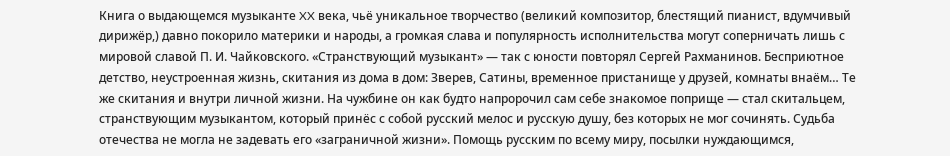Книга о выдающемся музыканте XX века, чьё уникальное творчество (великий композитор, блестящий пианист, вдумчивый дирижёр,) давно покорило материки и народы, а громкая слава и популярность исполнительства могут соперничать лишь с мировой славой П. И. Чайковского. «Странствующий музыкант» — так с юности повторял Сергей Рахманинов. Бесприютное детство, неустроенная жизнь, скитания из дома в дом: Зверев, Сатины, временное пристанище у друзей, комнаты внаём… Те же скитания и внутри личной жизни. На чужбине он как будто напророчил сам себе знакомое поприще — стал скитальцем, странствующим музыкантом, который принёс с собой русский мелос и русскую душу, без которых не мог сочинять. Судьба отечества не могла не задевать его «заграничной жизни». Помощь русским по всему миру, посылки нуждающимся,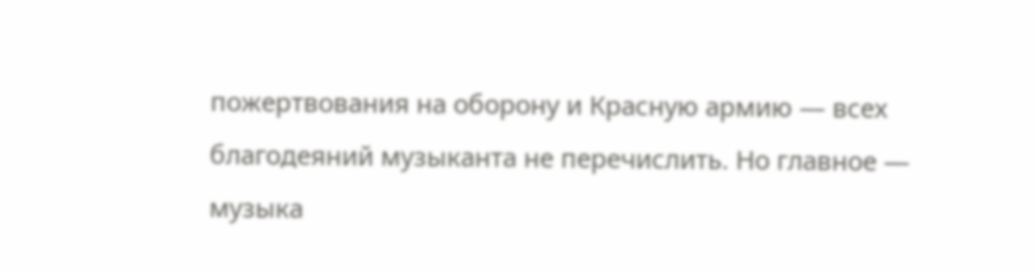пожертвования на оборону и Красную армию — всех благодеяний музыканта не перечислить. Но главное — музыка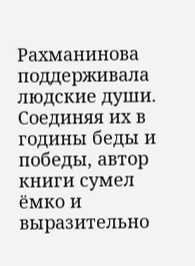Рахманинова поддерживала людские души. Соединяя их в годины беды и победы, автор книги сумел ёмко и выразительно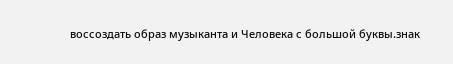воссоздать образ музыканта и Человека с большой буквы.знак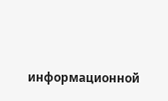информационной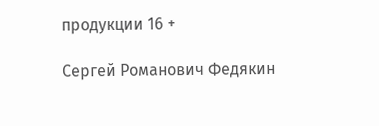продукции 16 +

Сергей Романович Федякин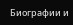Биографии и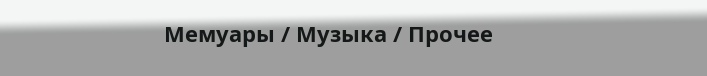Мемуары / Музыка / Прочее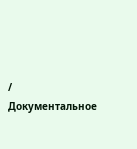/ Документальное